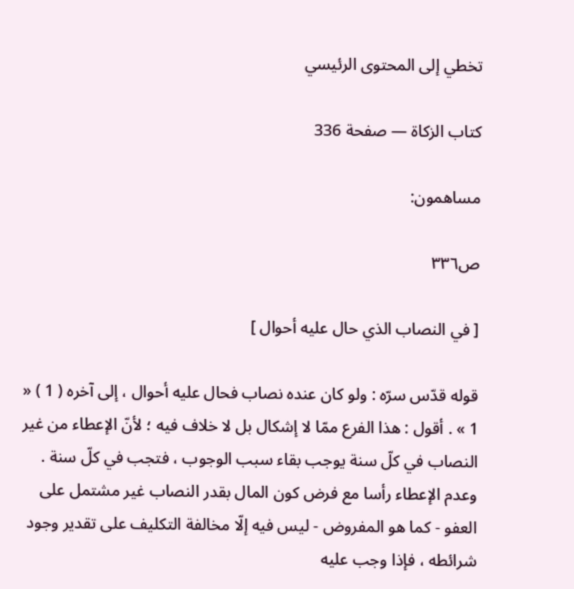تخطي إلى المحتوى الرئيسي

كتاب الزكاة — صفحة 336

مساهمون:

ص٣٣٦

[ في النصاب الذي حال عليه أحوال ]

قوله قدّس سرّه : ولو كان عنده نصاب فحال عليه أحوال ، إلى آخره ( 1 ) « 1 » . أقول : هذا الفرع ممّا لا إشكال بل لا خلاف فيه ؛ لأنّ الإعطاء من غير النصاب في كلّ سنة يوجب بقاء سبب الوجوب ، فتجب في كلّ سنة . وعدم الإعطاء رأسا مع فرض كون المال بقدر النصاب غير مشتمل على العفو - كما هو المفروض - ليس فيه إلّا مخالفة التكليف على تقدير وجود شرائطه ، فإذا وجب عليه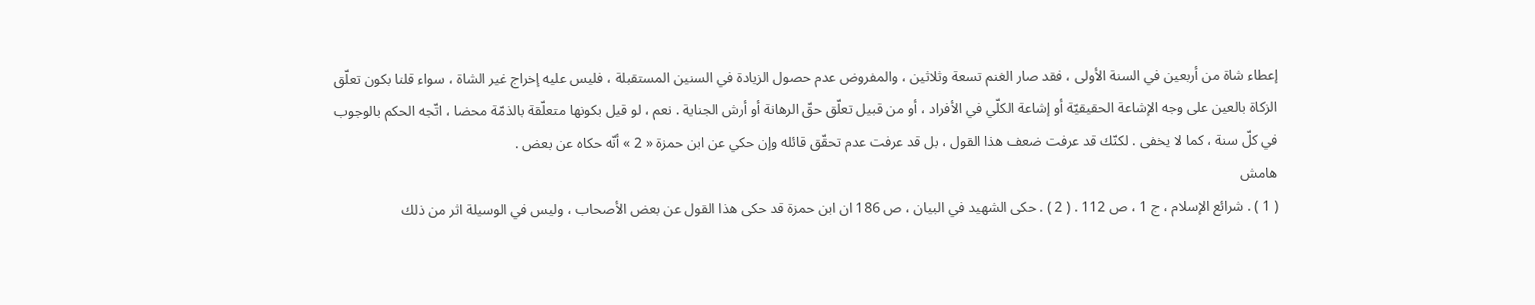إعطاء شاة من أربعين في السنة الأولى ، فقد صار الغنم تسعة وثلاثين ، والمفروض عدم حصول الزيادة في السنين المستقبلة ، فليس عليه إخراج غير الشاة ، سواء قلنا بكون تعلّق الزكاة بالعين على وجه الإشاعة الحقيقيّة أو إشاعة الكلّي في الأفراد ، أو من قبيل تعلّق حقّ الرهانة أو أرش الجناية . نعم ، لو قيل بكونها متعلّقة بالذمّة محضا ، اتّجه الحكم بالوجوب في كلّ سنة ، كما لا يخفى . لكنّك قد عرفت ضعف هذا القول ، بل قد عرفت عدم تحقّق قائله وإن حكي عن ابن حمزة « 2 » أنّه حكاه عن بعض .
هامش
( 1 ) . شرائع الإسلام ، ج 1 ، ص 112 . ( 2 ) . حكى الشهيد في البيان ، ص 186 ان ابن حمزة قد حكى هذا القول عن بعض الأصحاب ، وليس في الوسيلة اثر من ذلك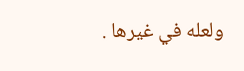ولعله في غيرها .